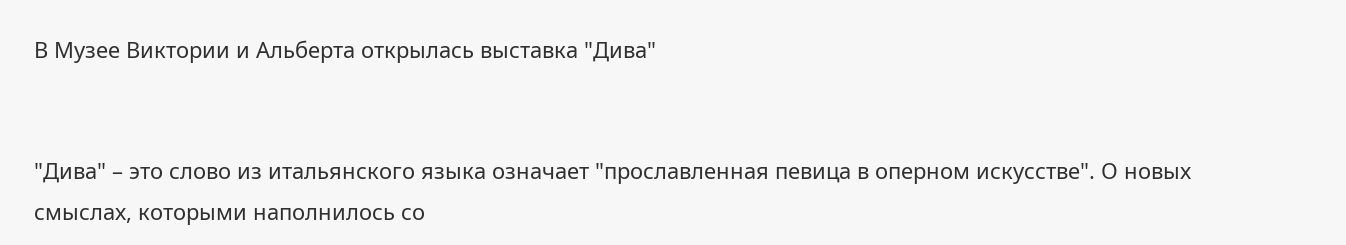В Музее Виктории и Альберта открылась выставка "Дива"


"Дива" – это слово из итальянского языка означает "прославленная певица в оперном искусстве". О новых смыслах, которыми наполнилось со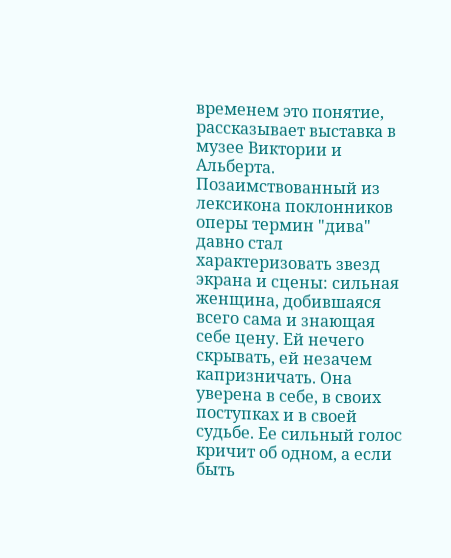временем это понятие, рассказывает выставка в музее Виктории и Альберта.
Позаимствованный из лексикона поклонников оперы термин "дива" давно стал характеризовать звезд экрана и сцены: сильная женщина, добившаяся всего сама и знающая себе цену. Ей нечего скрывать, ей незачем капризничать. Она уверена в себе, в своих поступках и в своей судьбе. Ее сильный голос кричит об одном, а если быть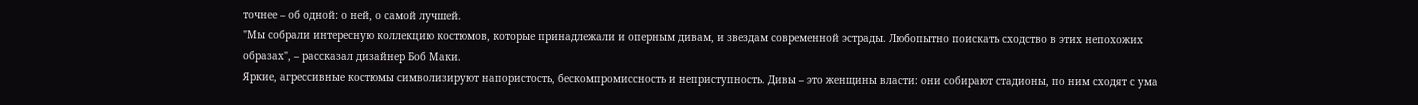точнее – об одной: о ней, о самой лучшей.
"Мы собрали интересную коллекцию костюмов, которые принадлежали и оперным дивам, и звездам современной эстрады. Любопытно поискать сходство в этих непохожих образах", – рассказал дизайнер Боб Маки.
Яркие, агрессивные костюмы символизируют напористость, бескомпромиссность и неприступность. Дивы – это женщины власти: они собирают стадионы, по ним сходят с ума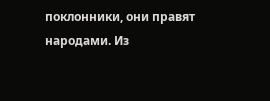поклонники, они правят народами. Из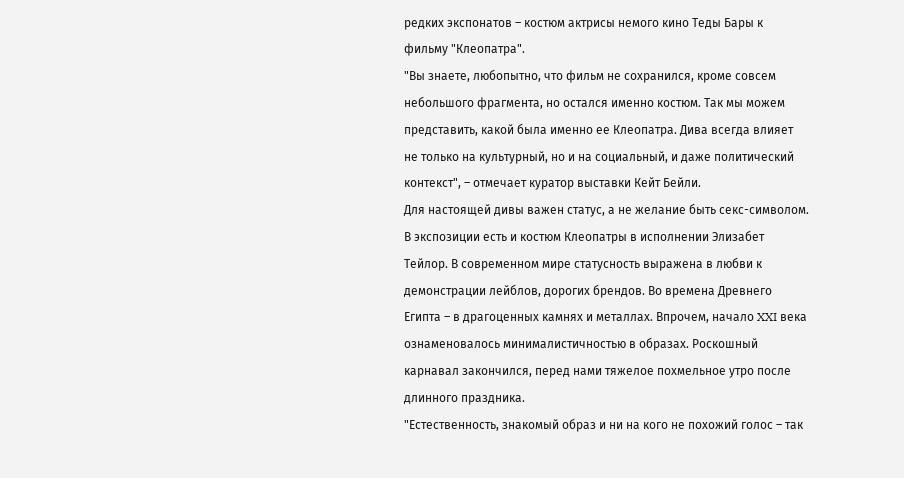редких экспонатов – костюм актрисы немого кино Теды Бары к фильму "Клеопатра".
"Вы знаете, любопытно, что фильм не сохранился, кроме совсем небольшого фрагмента, но остался именно костюм. Так мы можем представить, какой была именно ее Клеопатра. Дива всегда влияет не только на культурный, но и на социальный, и даже политический контекст", – отмечает куратор выставки Кейт Бейли.
Для настоящей дивы важен статус, а не желание быть секс-символом. В экспозиции есть и костюм Клеопатры в исполнении Элизабет Тейлор. В современном мире статусность выражена в любви к демонстрации лейблов, дорогих брендов. Во времена Древнего Египта – в драгоценных камнях и металлах. Впрочем, начало XXI века ознаменовалось минималистичностью в образах. Роскошный карнавал закончился, перед нами тяжелое похмельное утро после длинного праздника.
"Естественность, знакомый образ и ни на кого не похожий голос – так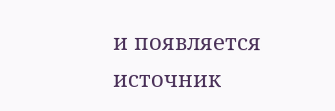и появляется источник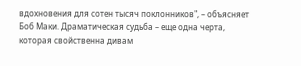вдохновения для сотен тысяч поклонников", – объясняет Боб Маки. Драматическая судьба – еще одна черта, которая свойственна дивам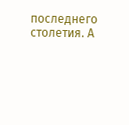последнего столетия. А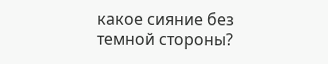какое сияние без темной стороны?